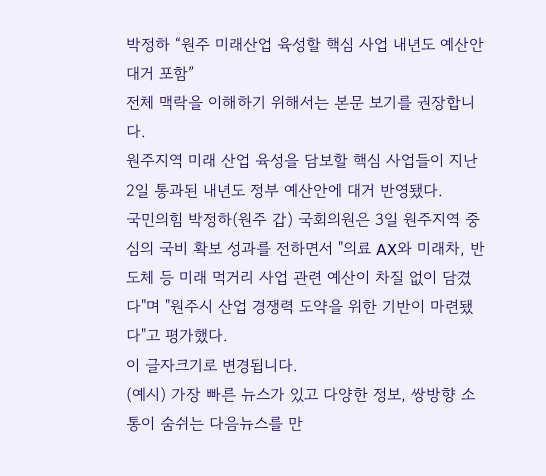박정하 “원주 미래산업 육성할 핵심 사업 내년도 예산안 대거 포함”
전체 맥락을 이해하기 위해서는 본문 보기를 권장합니다.
원주지역 미래 산업 육성을 담보할 핵심 사업들이 지난 2일 통과된 내년도 정부 예산안에 대거 반영됐다.
국민의힘 박정하(원주 갑) 국회의원은 3일 원주지역 중심의 국비 확보 성과를 전하면서 "의료 AX와 미래차, 반도체 등 미래 먹거리 사업 관련 예산이 차질 없이 담겼다"며 "원주시 산업 경쟁력 도약을 위한 기반이 마련됐다"고 평가했다.
이 글자크기로 변경됩니다.
(예시) 가장 빠른 뉴스가 있고 다양한 정보, 쌍방향 소통이 숨쉬는 다음뉴스를 만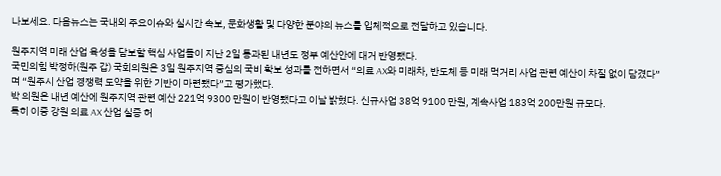나보세요. 다음뉴스는 국내외 주요이슈와 실시간 속보, 문화생활 및 다양한 분야의 뉴스를 입체적으로 전달하고 있습니다.

원주지역 미래 산업 육성을 담보할 핵심 사업들이 지난 2일 통과된 내년도 정부 예산안에 대거 반영됐다.
국민의힘 박정하(원주 갑) 국회의원은 3일 원주지역 중심의 국비 확보 성과를 전하면서 “의료 AX와 미래차, 반도체 등 미래 먹거리 사업 관련 예산이 차질 없이 담겼다”며 “원주시 산업 경쟁력 도약을 위한 기반이 마련됐다”고 평가했다.
박 의원은 내년 예산에 원주지역 관련 예산 221억 9300 만원이 반영됐다고 이날 밝혔다. 신규사업 38억 9100 만원, 계속사업 183억 200만원 규모다.
특히 이중 강원 의료 AX 산업 실증 허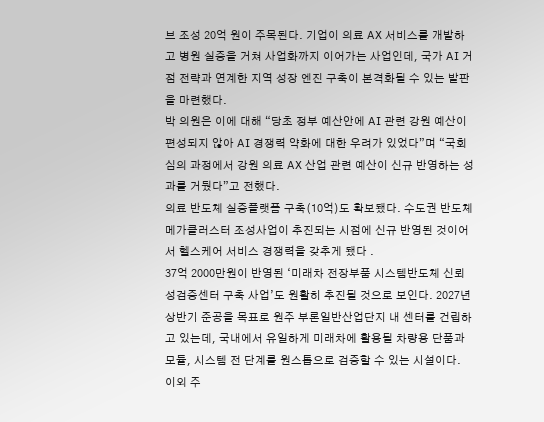브 조성 20억 원이 주목된다. 기업이 의료 AX 서비스를 개발하고 병원 실증을 거쳐 사업화까지 이어가는 사업인데, 국가 AI 거점 전략과 연계한 지역 성장 엔진 구축이 본격화될 수 있는 발판을 마련했다.
박 의원은 이에 대해 “당초 정부 예산안에 AI 관련 강원 예산이 편성되지 않아 AI 경쟁력 약화에 대한 우려가 있었다”며 “국회 심의 과정에서 강원 의료 AX 산업 관련 예산이 신규 반영하는 성과를 거뒀다”고 전했다.
의료 반도체 실증플랫폼 구축(10억)도 확보됐다. 수도권 반도체 메가클러스터 조성사업이 추진되는 시점에 신규 반영된 것이어서 헬스케어 서비스 경쟁력을 갖추게 됐다 .
37억 2000만원이 반영된 ‘미래차 전장부품 시스템반도체 신뢰성검증센터 구축 사업’도 원활히 추진될 것으로 보인다. 2027년 상반기 준공을 목표로 원주 부론일반산업단지 내 센터를 건립하고 있는데, 국내에서 유일하게 미래차에 활용될 차량용 단품과 모듈, 시스템 전 단계를 원스톱으로 검증할 수 있는 시설이다.
이외 주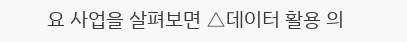요 사업을 살펴보면 △데이터 활용 의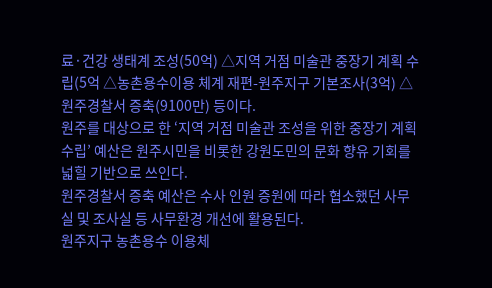료·건강 생태계 조성(50억) △지역 거점 미술관 중장기 계획 수립(5억 △농촌용수이용 체계 재편-원주지구 기본조사(3억) △원주경찰서 증축(9100만) 등이다.
원주를 대상으로 한 ‘지역 거점 미술관 조성을 위한 중장기 계획 수립’ 예산은 원주시민을 비롯한 강원도민의 문화 향유 기회를 넓힐 기반으로 쓰인다.
원주경찰서 증축 예산은 수사 인원 증원에 따라 협소했던 사무실 및 조사실 등 사무환경 개선에 활용된다.
원주지구 농촌용수 이용체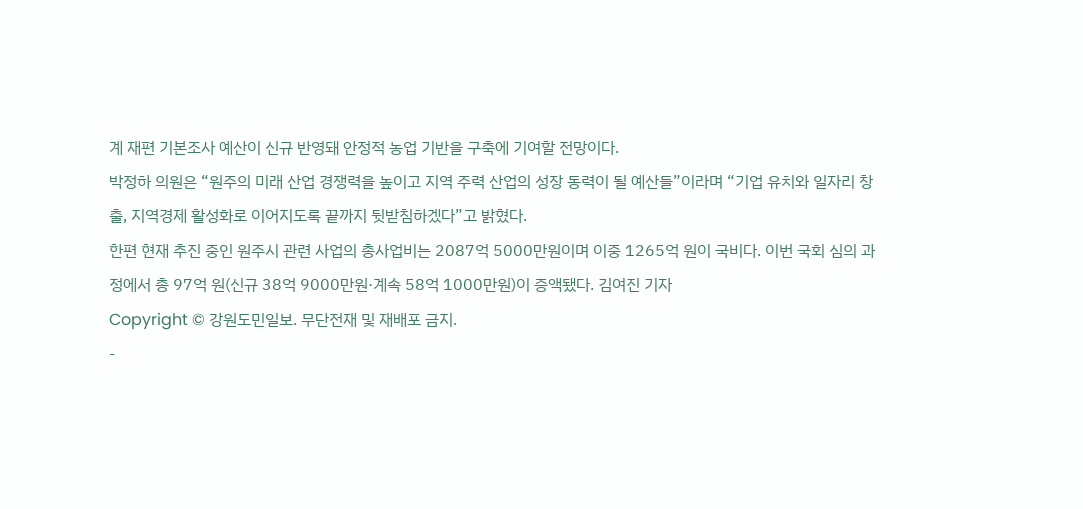계 재편 기본조사 예산이 신규 반영돼 안정적 농업 기반을 구축에 기여할 전망이다.
박정하 의원은 “원주의 미래 산업 경쟁력을 높이고 지역 주력 산업의 성장 동력이 될 예산들”이라며 “기업 유치와 일자리 창출, 지역경제 활성화로 이어지도록 끝까지 뒷받침하겠다”고 밝혔다.
한편 현재 추진 중인 원주시 관련 사업의 총사업비는 2087억 5000만원이며 이중 1265억 원이 국비다. 이번 국회 심의 과정에서 총 97억 원(신규 38억 9000만원·계속 58억 1000만원)이 증액됐다. 김여진 기자
Copyright © 강원도민일보. 무단전재 및 재배포 금지.
-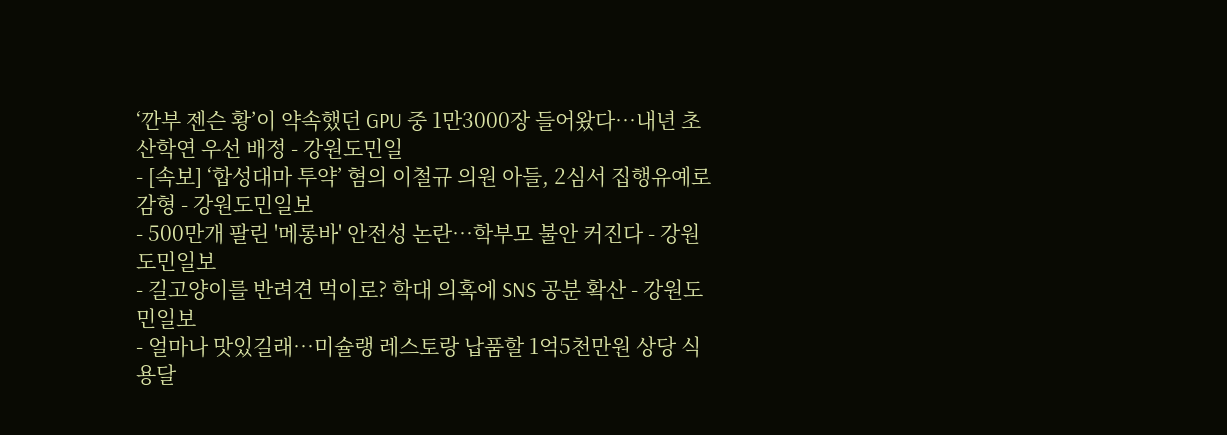‘깐부 젠슨 황’이 약속했던 GPU 중 1만3000장 들어왔다…내년 초 산학연 우선 배정 - 강원도민일
- [속보] ‘합성대마 투약’ 혐의 이철규 의원 아들, 2심서 집행유예로 감형 - 강원도민일보
- 500만개 팔린 '메롱바' 안전성 논란…학부모 불안 커진다 - 강원도민일보
- 길고양이를 반려견 먹이로? 학대 의혹에 SNS 공분 확산 - 강원도민일보
- 얼마나 맛있길래…미슐랭 레스토랑 납품할 1억5천만원 상당 식용달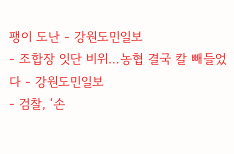팽이 도난 - 강원도민일보
- 조합장 잇단 비위…농협 결국 칼 빼들었다 - 강원도민일보
- 검찰, ‘손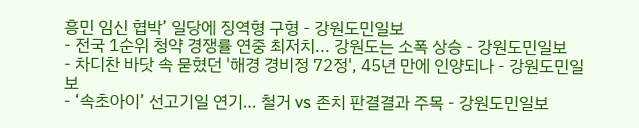흥민 임신 협박’ 일당에 징역형 구형 - 강원도민일보
- 전국 1순위 청약 경쟁률 연중 최저치... 강원도는 소폭 상승 - 강원도민일보
- 차디찬 바닷 속 묻혔던 '해경 경비정 72정', 45년 만에 인양되나 - 강원도민일보
- ‘속초아이’ 선고기일 연기… 철거 vs 존치 판결결과 주목 - 강원도민일보